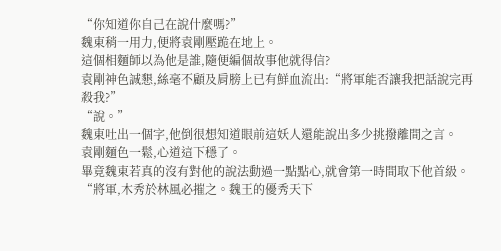“你知道你自己在說什麼嗎?”
魏東稍一用力,便將袁剛壓跪在地上。
這個相麵師以為他是誰,隨便編個故事他就得信?
袁剛神色誠懇,絲毫不顧及肩膀上已有鮮血流出:“將軍能否讓我把話說完再殺我?”
“說。”
魏東吐出一個字,他倒很想知道眼前這妖人還能說出多少挑撥離間之言。
袁剛麵色一鬆,心道這下穩了。
畢竟魏東若真的沒有對他的說法動過一點點心,就會第一時間取下他首級。
“將軍,木秀於林風必摧之。魏王的優秀天下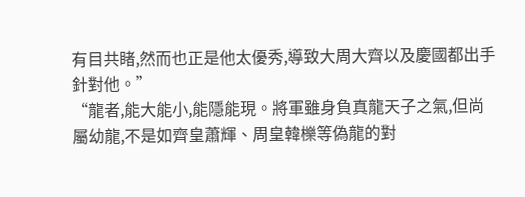有目共睹,然而也正是他太優秀,導致大周大齊以及慶國都出手針對他。”
“龍者,能大能小,能隱能現。將軍雖身負真龍天子之氣,但尚屬幼龍,不是如齊皇蕭輝、周皇韓櫟等偽龍的對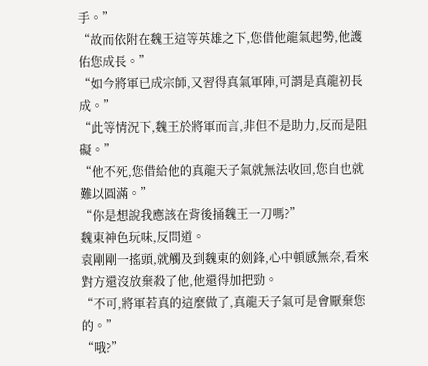手。”
“故而依附在魏王這等英雄之下,您借他龍氣起勢,他護佑您成長。”
“如今將軍已成宗師,又習得真氣軍陣,可謂是真龍初長成。”
“此等情況下,魏王於將軍而言,非但不是助力,反而是阻礙。”
“他不死,您借給他的真龍天子氣就無法收回,您自也就難以圓滿。”
“你是想說我應該在背後捅魏王一刀嗎?”
魏東神色玩味,反問道。
袁剛剛一搖頭,就觸及到魏東的劍鋒,心中頓感無奈,看來對方還沒放棄殺了他,他還得加把勁。
“不可,將軍若真的這麼做了,真龍天子氣可是會厭棄您的。”
“哦?”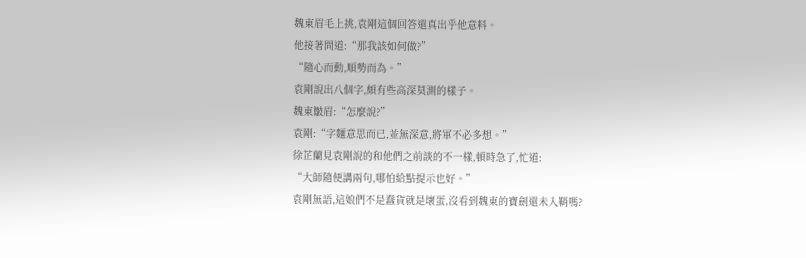魏東眉毛上挑,袁剛這個回答還真出乎他意料。
他接著問道:“那我該如何做?”
“隨心而動,順勢而為。”
袁剛說出八個字,頗有些高深莫測的樣子。
魏東皺眉:“怎麼說?”
袁剛:“字麵意思而已,並無深意,將軍不必多想。”
徐芷蘭見袁剛說的和他們之前談的不一樣,頓時急了,忙道:
“大師隨便講兩句,哪怕給點提示也好。”
袁剛無語,這娘們不是蠢貨就是壞蛋,沒看到魏東的寶劍還未入鞘嗎?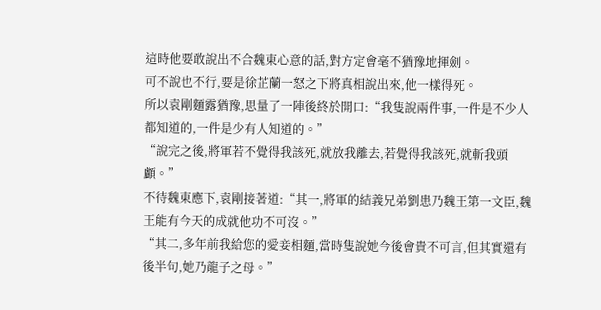這時他要敢說出不合魏東心意的話,對方定會毫不猶豫地揮劍。
可不說也不行,要是徐芷蘭一怒之下將真相說出來,他一樣得死。
所以袁剛麵露猶豫,思量了一陣後終於開口:“我隻說兩件事,一件是不少人都知道的,一件是少有人知道的。”
“說完之後,將軍若不覺得我該死,就放我離去,若覺得我該死,就斬我頭顱。”
不待魏東應下,袁剛接著道:“其一,將軍的結義兄弟劉患乃魏王第一文臣,魏王能有今天的成就他功不可沒。”
“其二,多年前我給您的愛妾相麵,當時隻說她今後會貴不可言,但其實還有後半句,她乃龍子之母。”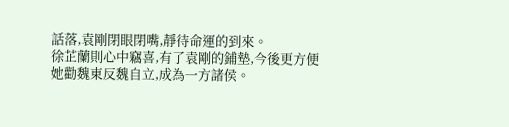話落,袁剛閉眼閉嘴,靜待命運的到來。
徐芷蘭則心中竊喜,有了袁剛的鋪墊,今後更方便她勸魏東反魏自立,成為一方諸侯。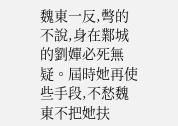魏東一反,彆的不說,身在鄴城的劉嬋必死無疑。屆時她再使些手段,不愁魏東不把她扶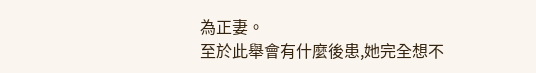為正妻。
至於此舉會有什麼後患,她完全想不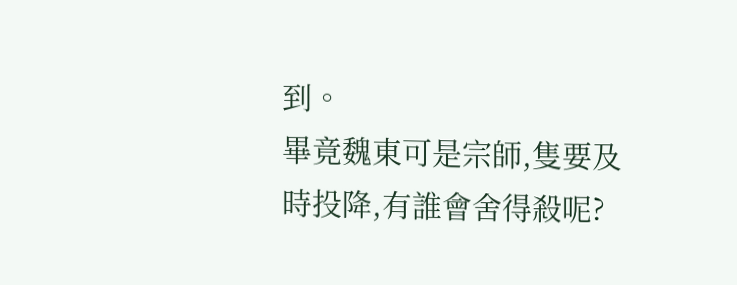到。
畢竟魏東可是宗師,隻要及時投降,有誰會舍得殺呢?